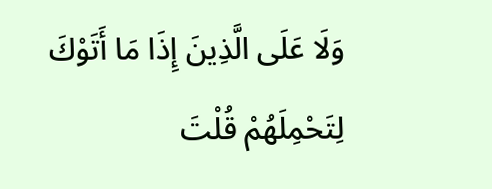وَلَا عَلَى الَّذِينَ إِذَا مَا أَتَوْكَ لِتَحْمِلَهُمْ قُلْتَ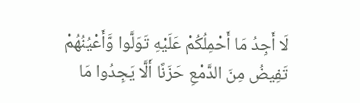لَا أَجِدُ مَا أَحْمِلُكُمْ عَلَيْهِ تَوَلَّوا وَّأَعْيُنُهُمْ تَفِيضُ مِنَ الدَّمْعِ حَزَنًا أَلَّا يَجِدُوا مَا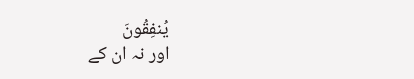يُنفِقُونَ
اور نہ ان کے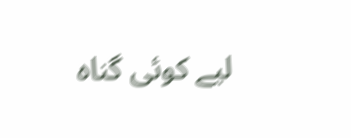لیے کوئی گناہ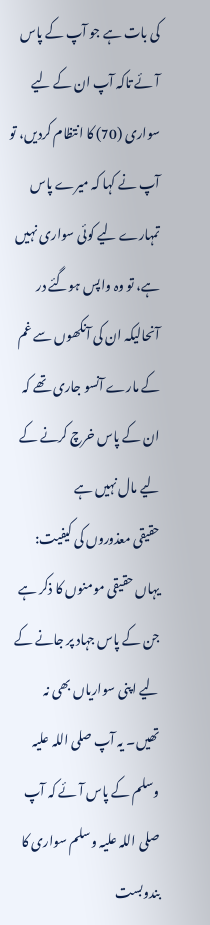کی بات ہے جو آپ کے پاس آئے تاکہ آپ ان کے لیے سواری (70) کا انتظام کردیں، تو آپ نے کہا کہ میرے پاس تمہارے لیے کوئی سواری نہیں ہے، تو وہ واپس ہوگئے در آنحالیکہ ان کی آنکھوں سے غم کے مارے آنسو جاری تھے کہ ان کے پاس خرچ کرنے کے لیے مال نہیں ہے
حقیقی معذوروں کی کیفیت: یہاں حقیقی مومنوں کا ذکر ہے جن کے پاس جہاد پر جانے کے لیے اپنی سواریاں بھی نہ تھیں۔ یہ آپ صلی اللہ علیہ وسلم کے پاس آئے کہ آپ صلی اللہ علیہ وسلم سواری کا بندوبست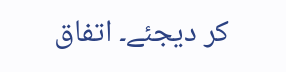کر دیجئے۔ اتفاق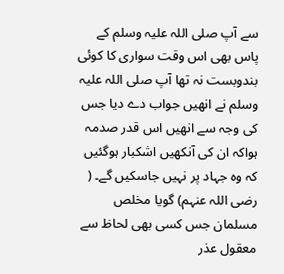سے آپ صلی اللہ علیہ وسلم کے پاس بھی اس وقت سواری کا کوئی بندوبست نہ تھا آپ صلی اللہ علیہ وسلم نے انھیں جواب دے دیا جس كی وجہ سے انھیں اس قدر صدمہ ہواکہ ان کی آنکھیں اشکبار ہوگئیں کہ وہ جہاد پر نہیں جاسکیں گے۔ ( رضی اللہ عنہم) گویا مخلص مسلمان جس کسی بھی لحاظ سے معقول عذر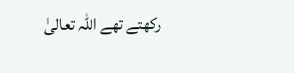رکھتے تھے اللہ تعالیٰ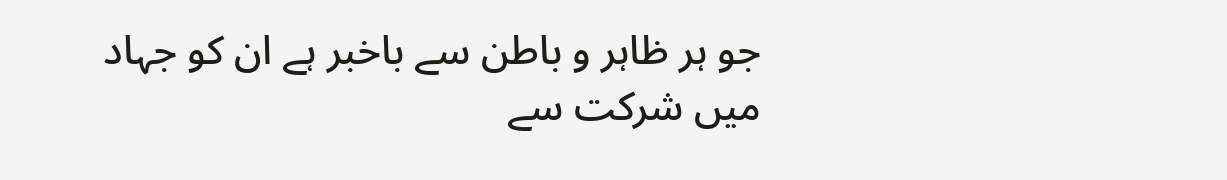جو ہر ظاہر و باطن سے باخبر ہے ان کو جہاد میں شرکت سے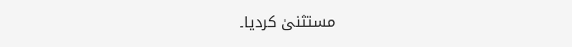مستثنیٰ کردیا۔